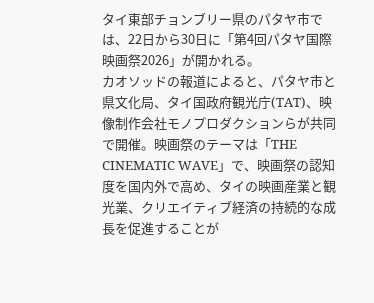タイ東部チョンブリー県のパタヤ市では、22日から30日に「第4回パタヤ国際映画祭2026」が開かれる。
カオソッドの報道によると、パタヤ市と県文化局、タイ国政府観光庁(TAT)、映像制作会社モノプロダクションらが共同で開催。映画祭のテーマは「THE CINEMATIC WAVE」で、映画祭の認知度を国内外で高め、タイの映画産業と観光業、クリエイティブ経済の持続的な成長を促進することが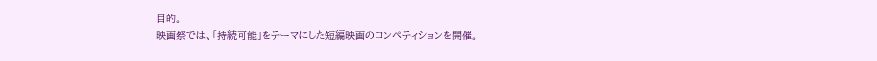目的。
映画祭では、「持続可能」をテーマにした短編映画のコンペティションを開催。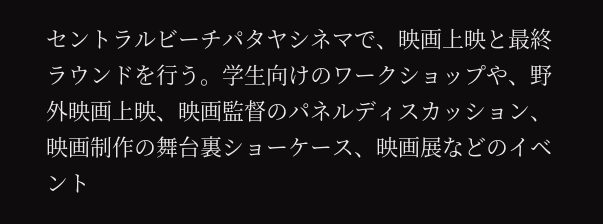セントラルビーチパタヤシネマで、映画上映と最終ラウンドを行う。学生向けのワークショップや、野外映画上映、映画監督のパネルディスカッション、映画制作の舞台裏ショーケース、映画展などのイベント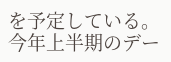を予定している。
今年上半期のデー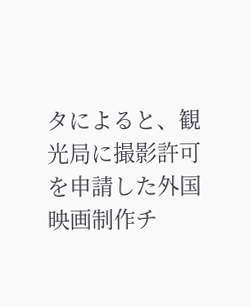タによると、観光局に撮影許可を申請した外国映画制作チ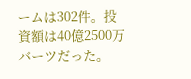ームは302件。投資額は40億2500万バーツだった。